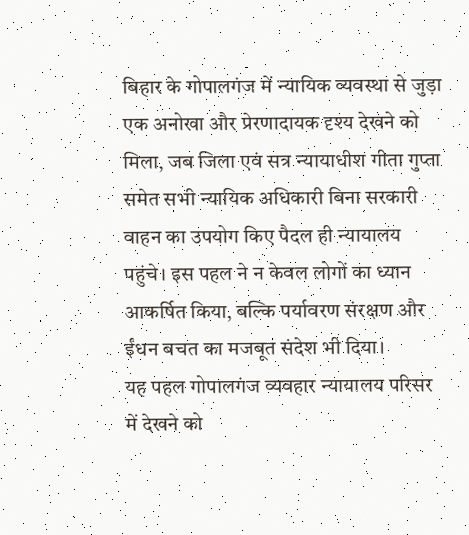बिहार के गोपालगंज में न्यायिक व्यवस्था से जुड़ा एक अनोखा और प्रेरणादायक दृश्य देखने को मिला, जब जिला एवं सत्र न्यायाधीश गीता गुप्ता समेत सभी न्यायिक अधिकारी बिना सरकारी वाहन का उपयोग किए पैदल ही न्यायालय पहुंचे। इस पहल ने न केवल लोगों का ध्यान आकर्षित किया, बल्कि पर्यावरण संरक्षण और ईंधन बचत का मजबूत संदेश भी दिया।
यह पहल गोपालगंज व्यवहार न्यायालय परिसर में देखने को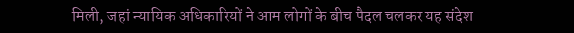मिली, जहां न्यायिक अधिकारियों ने आम लोगों के बीच पैदल चलकर यह संदेश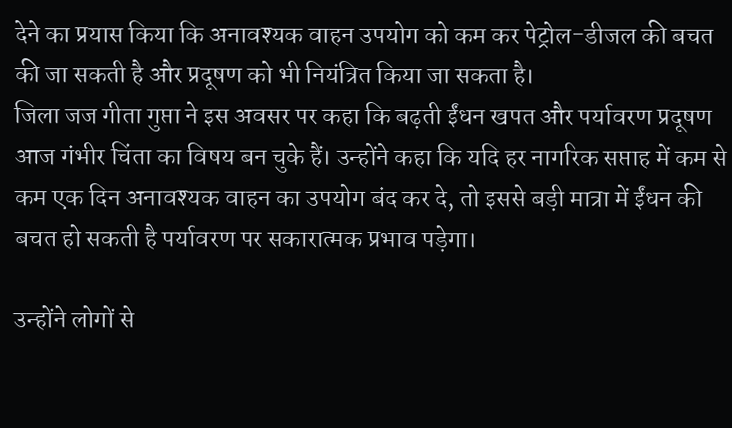देने का प्रयास किया कि अनावश्यक वाहन उपयोग को कम कर पेट्रोल-डीजल की बचत की जा सकती है और प्रदूषण को भी नियंत्रित किया जा सकता है।
जिला जज गीता गुप्ता ने इस अवसर पर कहा कि बढ़ती ईंधन खपत और पर्यावरण प्रदूषण आज गंभीर चिंता का विषय बन चुके हैं। उन्होंने कहा कि यदि हर नागरिक सप्ताह में कम से कम एक दिन अनावश्यक वाहन का उपयोग बंद कर दे, तो इससे बड़ी मात्रा में ईंधन की बचत हो सकती है पर्यावरण पर सकारात्मक प्रभाव पड़ेगा।

उन्होंने लोगों से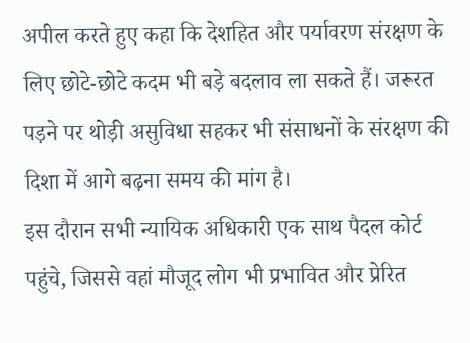अपील करते हुए कहा कि देशहित और पर्यावरण संरक्षण के लिए छोटे-छोटे कदम भी बड़े बदलाव ला सकते हैं। जरूरत पड़ने पर थोड़ी असुविधा सहकर भी संसाधनों के संरक्षण की दिशा में आगे बढ़ना समय की मांग है।
इस दौरान सभी न्यायिक अधिकारी एक साथ पैदल कोर्ट पहुंचे, जिससे वहां मौजूद लोग भी प्रभावित और प्रेरित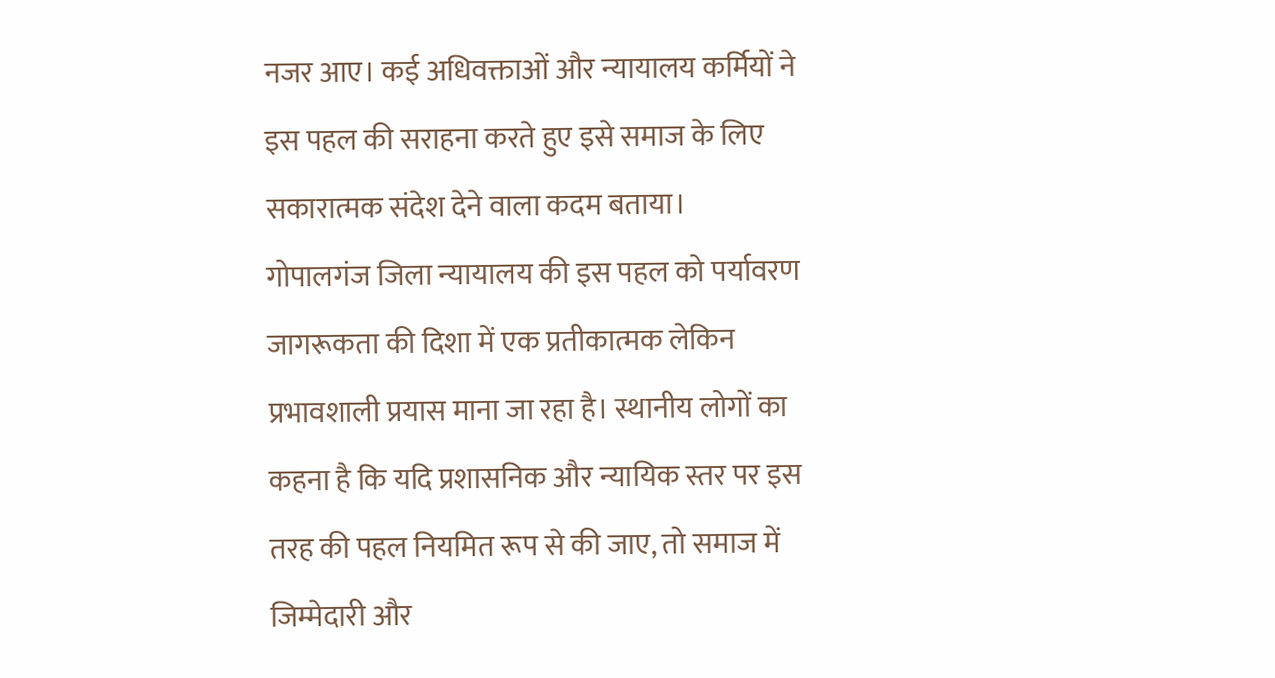नजर आए। कई अधिवक्ताओं और न्यायालय कर्मियों ने इस पहल की सराहना करते हुए इसे समाज के लिए सकारात्मक संदेश देने वाला कदम बताया।
गोपालगंज जिला न्यायालय की इस पहल को पर्यावरण जागरूकता की दिशा में एक प्रतीकात्मक लेकिन प्रभावशाली प्रयास माना जा रहा है। स्थानीय लोगों का कहना है कि यदि प्रशासनिक और न्यायिक स्तर पर इस तरह की पहल नियमित रूप से की जाए, तो समाज में जिम्मेदारी और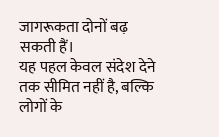जागरूकता दोनों बढ़ सकती हैं।
यह पहल केवल संदेश देने तक सीमित नहीं है, बल्कि लोगों के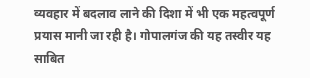व्यवहार में बदलाव लाने की दिशा में भी एक महत्वपूर्ण प्रयास मानी जा रही है। गोपालगंज की यह तस्वीर यह साबित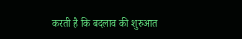करती है कि बदलाव की शुरुआत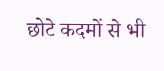छोटे कदमों से भी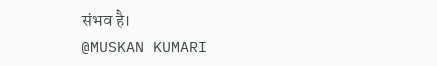संभव है।
@MUSKAN KUMARI